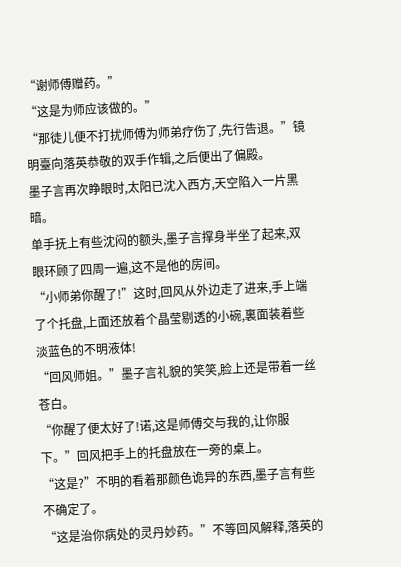“谢师傅赠药。”
“这是为师应该做的。”
“那徒儿便不打扰师傅为师弟疗伤了,先行告退。”镜明臺向落英恭敬的双手作辑,之后便出了偏殿。
墨子言再次睁眼时,太阳已沈入西方,天空陷入一片黑暗。
单手抚上有些沈闷的额头,墨子言撑身半坐了起来,双眼环顾了四周一遍,这不是他的房间。
“小师弟你醒了!”这时,回风从外边走了进来,手上端了个托盘,上面还放着个晶莹剔透的小碗,裏面装着些淡蓝色的不明液体!
“回风师姐。”墨子言礼貌的笑笑,脸上还是带着一丝苍白。
“你醒了便太好了!诺,这是师傅交与我的,让你服下。”回风把手上的托盘放在一旁的桌上。
“这是?”不明的看着那颜色诡异的东西,墨子言有些不确定了。
“这是治你病处的灵丹妙药。”不等回风解释,落英的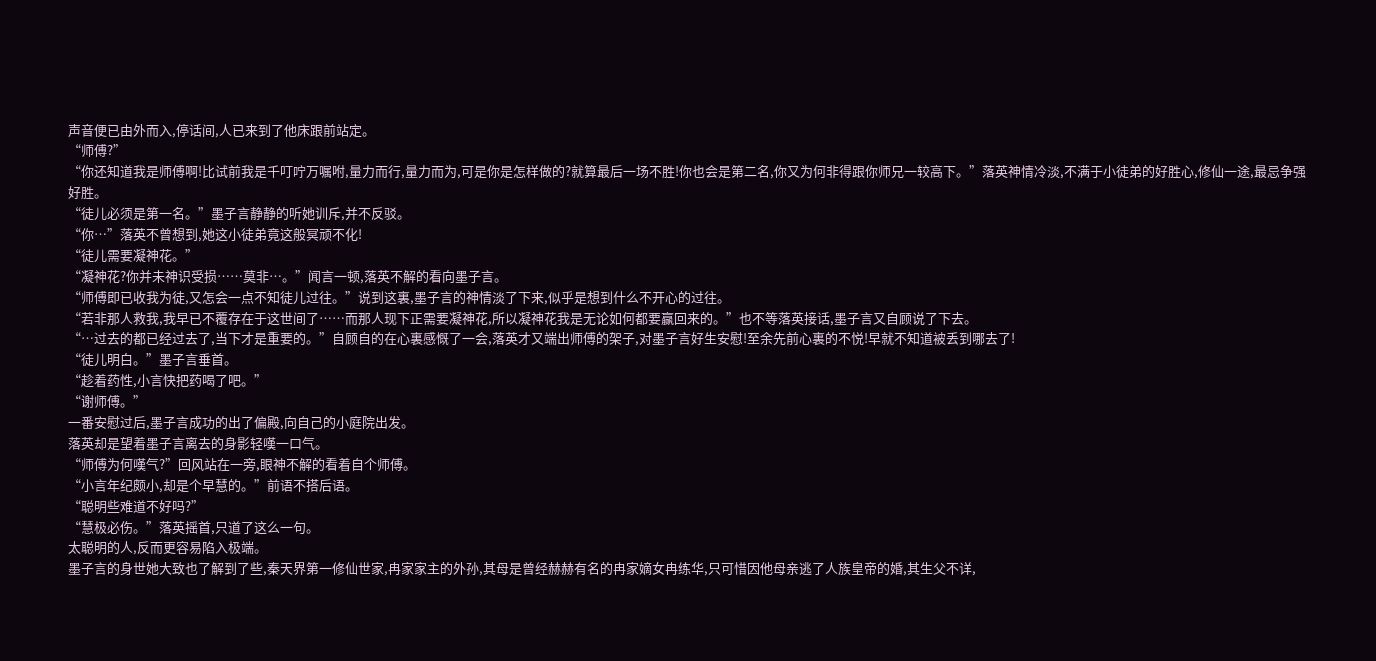声音便已由外而入,停话间,人已来到了他床跟前站定。
“师傅?”
“你还知道我是师傅啊!比试前我是千叮咛万嘱咐,量力而行,量力而为,可是你是怎样做的?就算最后一场不胜!你也会是第二名,你又为何非得跟你师兄一较高下。”落英神情冷淡,不满于小徒弟的好胜心,修仙一途,最忌争强好胜。
“徒儿必须是第一名。”墨子言静静的听她训斥,并不反驳。
“你…”落英不曾想到,她这小徒弟竟这般冥顽不化!
“徒儿需要凝神花。”
“凝神花?你并未神识受损……莫非…。”闻言一顿,落英不解的看向墨子言。
“师傅即已收我为徒,又怎会一点不知徒儿过往。”说到这裏,墨子言的神情淡了下来,似乎是想到什么不开心的过往。
“若非那人救我,我早已不覆存在于这世间了……而那人现下正需要凝神花,所以凝神花我是无论如何都要赢回来的。”也不等落英接话,墨子言又自顾说了下去。
“…过去的都已经过去了,当下才是重要的。”自顾自的在心裏感慨了一会,落英才又端出师傅的架子,对墨子言好生安慰!至余先前心裏的不悦!早就不知道被丢到哪去了!
“徒儿明白。”墨子言垂首。
“趁着药性,小言快把药喝了吧。”
“谢师傅。”
一番安慰过后,墨子言成功的出了偏殿,向自己的小庭院出发。
落英却是望着墨子言离去的身影轻嘆一口气。
“师傅为何嘆气?”回风站在一旁,眼神不解的看着自个师傅。
“小言年纪颇小,却是个早慧的。”前语不搭后语。
“聪明些难道不好吗?”
“慧极必伤。”落英摇首,只道了这么一句。
太聪明的人,反而更容易陷入极端。
墨子言的身世她大致也了解到了些,秦天界第一修仙世家,冉家家主的外孙,其母是曾经赫赫有名的冉家嫡女冉练华,只可惜因他母亲逃了人族皇帝的婚,其生父不详,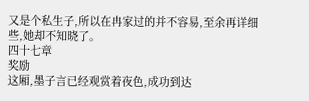又是个私生子,所以在冉家过的并不容易,至余再详细些,她却不知晓了。
四十七章
奖励
这厢,墨子言已经观赏着夜色,成功到达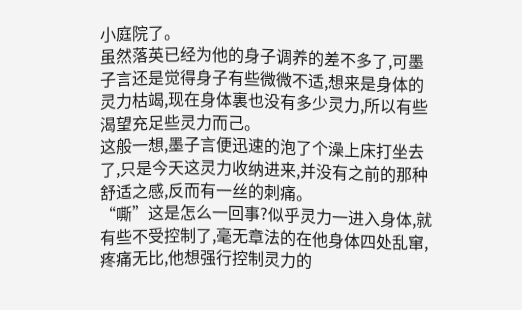小庭院了。
虽然落英已经为他的身子调养的差不多了,可墨子言还是觉得身子有些微微不适,想来是身体的灵力枯竭,现在身体裏也没有多少灵力,所以有些渴望充足些灵力而己。
这般一想,墨子言便迅速的泡了个澡上床打坐去了,只是今天这灵力收纳进来,并没有之前的那种舒适之感,反而有一丝的刺痛。
“嘶”这是怎么一回事?似乎灵力一进入身体,就有些不受控制了,毫无章法的在他身体四处乱窜,疼痛无比,他想强行控制灵力的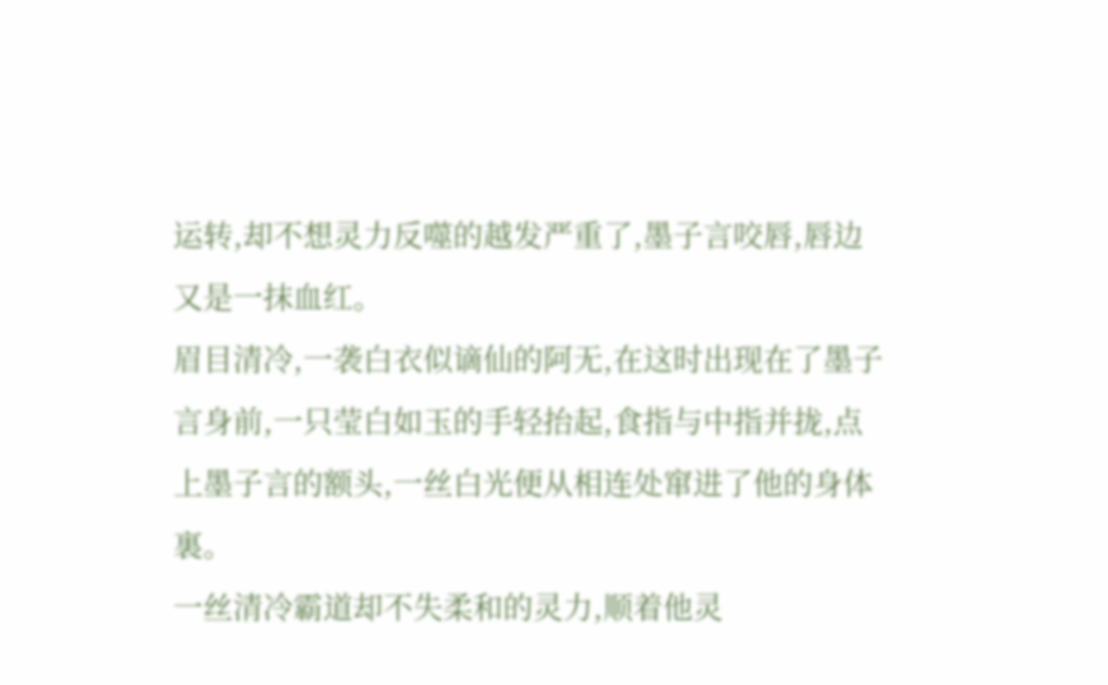运转,却不想灵力反噬的越发严重了,墨子言咬唇,唇边又是一抹血红。
眉目清冷,一袭白衣似谪仙的阿无,在这时出现在了墨子言身前,一只莹白如玉的手轻抬起,食指与中指并拢,点上墨子言的额头,一丝白光便从相连处窜进了他的身体裏。
一丝清冷霸道却不失柔和的灵力,顺着他灵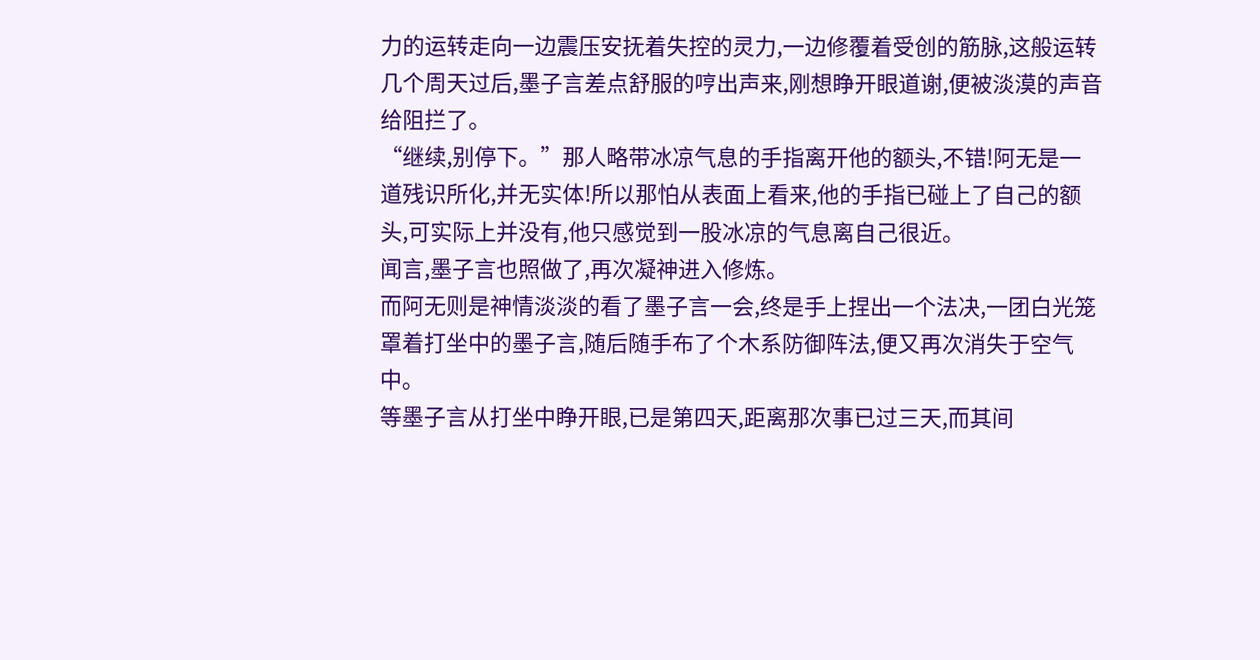力的运转走向一边震压安抚着失控的灵力,一边修覆着受创的筋脉,这般运转几个周天过后,墨子言差点舒服的哼出声来,刚想睁开眼道谢,便被淡漠的声音给阻拦了。
“继续,别停下。”那人略带冰凉气息的手指离开他的额头,不错!阿无是一道残识所化,并无实体!所以那怕从表面上看来,他的手指已碰上了自己的额头,可实际上并没有,他只感觉到一股冰凉的气息离自己很近。
闻言,墨子言也照做了,再次凝神进入修炼。
而阿无则是神情淡淡的看了墨子言一会,终是手上捏出一个法决,一团白光笼罩着打坐中的墨子言,随后随手布了个木系防御阵法,便又再次消失于空气中。
等墨子言从打坐中睁开眼,已是第四天,距离那次事已过三天,而其间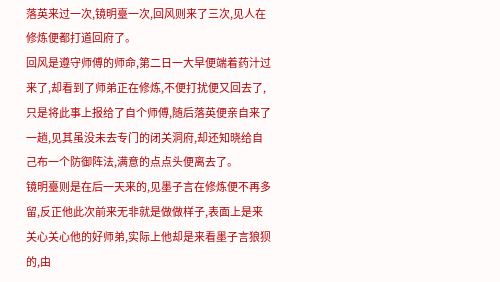落英来过一次,镜明臺一次,回风则来了三次,见人在修炼便都打道回府了。
回风是遵守师傅的师命,第二日一大早便端着药汁过来了,却看到了师弟正在修炼,不便打扰便又回去了,只是将此事上报给了自个师傅,随后落英便亲自来了一趟,见其虽没未去专门的闭关洞府,却还知晓给自己布一个防御阵法,满意的点点头便离去了。
镜明臺则是在后一天来的,见墨子言在修炼便不再多留,反正他此次前来无非就是做做样子,表面上是来关心关心他的好师弟,实际上他却是来看墨子言狼狈的,由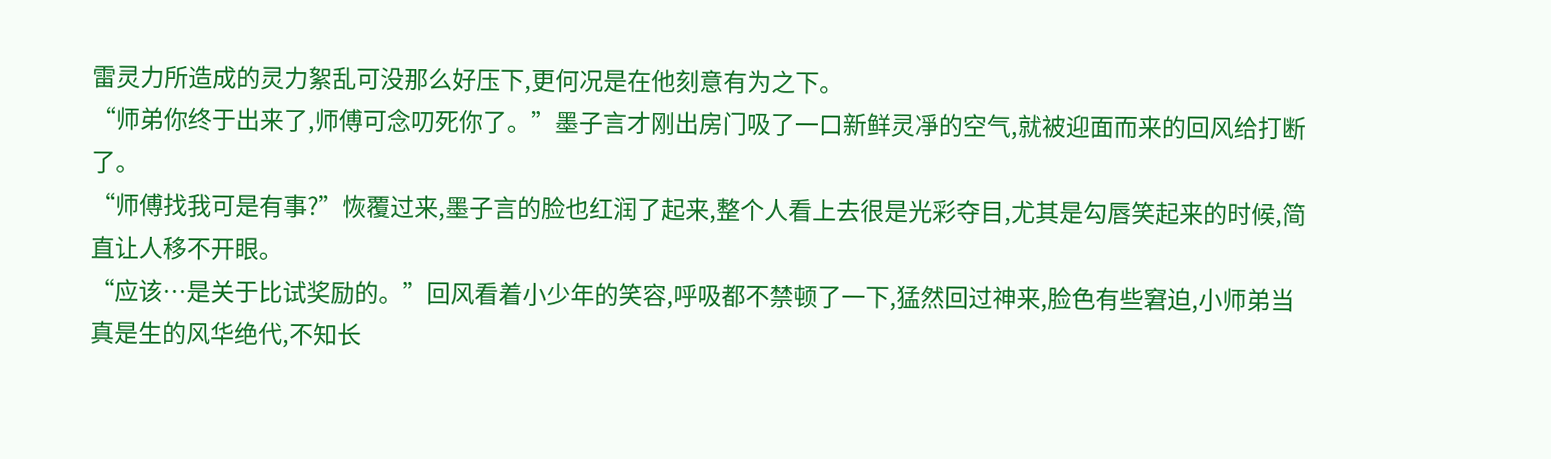雷灵力所造成的灵力絮乱可没那么好压下,更何况是在他刻意有为之下。
“师弟你终于出来了,师傅可念叨死你了。”墨子言才刚出房门吸了一口新鲜灵凈的空气,就被迎面而来的回风给打断了。
“师傅找我可是有事?”恢覆过来,墨子言的脸也红润了起来,整个人看上去很是光彩夺目,尤其是勾唇笑起来的时候,简直让人移不开眼。
“应该…是关于比试奖励的。”回风看着小少年的笑容,呼吸都不禁顿了一下,猛然回过神来,脸色有些窘迫,小师弟当真是生的风华绝代,不知长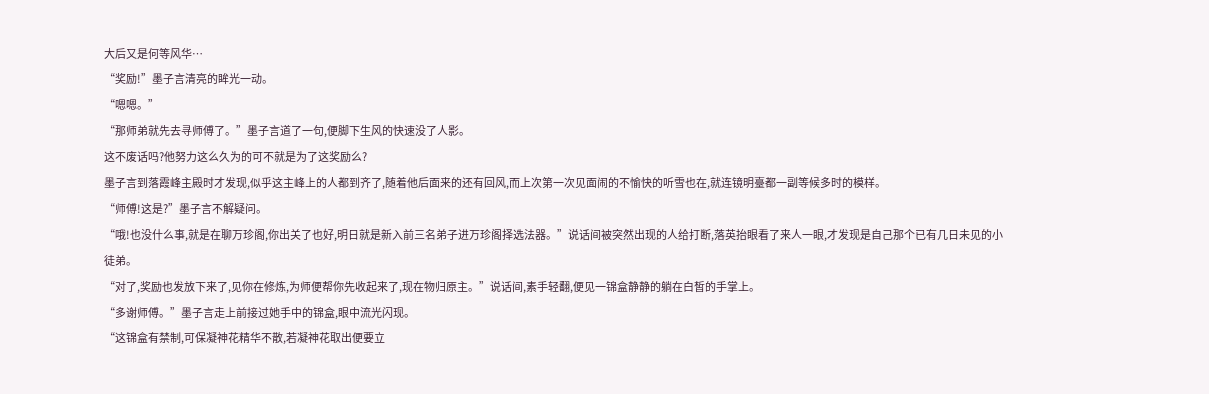大后又是何等风华…
“奖励!”墨子言清亮的眸光一动。
“嗯嗯。”
“那师弟就先去寻师傅了。”墨子言道了一句,便脚下生风的快速没了人影。
这不废话吗?他努力这么久为的可不就是为了这奖励么?
墨子言到落霞峰主殿时才发现,似乎这主峰上的人都到齐了,随着他后面来的还有回风,而上次第一次见面闹的不愉快的听雪也在,就连镜明臺都一副等候多时的模样。
“师傅!这是?”墨子言不解疑问。
“哦!也没什么事,就是在聊万珍阁,你出关了也好,明日就是新入前三名弟子进万珍阁择选法器。”说话间被突然出现的人给打断,落英抬眼看了来人一眼,才发现是自己那个已有几日未见的小徒弟。
“对了,奖励也发放下来了,见你在修炼,为师便帮你先收起来了,现在物归原主。”说话间,素手轻翻,便见一锦盒静静的躺在白皙的手掌上。
“多谢师傅。”墨子言走上前接过她手中的锦盒,眼中流光闪现。
“这锦盒有禁制,可保凝神花精华不散,若凝神花取出便要立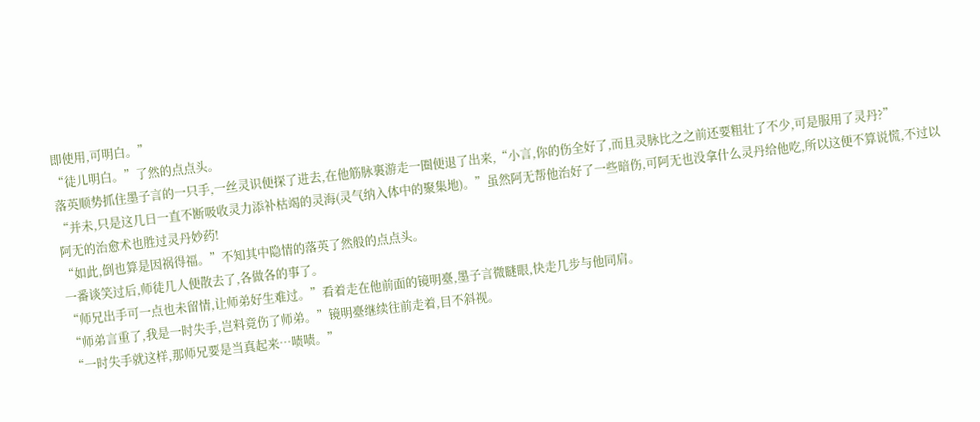即使用,可明白。”
“徒儿明白。”了然的点点头。
落英顺势抓住墨子言的一只手,一丝灵识便探了进去,在他筋脉裏游走一圈便退了出来,“小言,你的伤全好了,而且灵脉比之之前还要粗壮了不少,可是服用了灵丹?”
“并未,只是这几日一直不断吸收灵力添补枯竭的灵海(灵气纳入体中的聚集地)。”虽然阿无帮他治好了一些暗伤,可阿无也没拿什么灵丹给他吃,所以这便不算说慌,不过以阿无的治愈术也胜过灵丹妙药!
“如此,倒也算是因祸得福。”不知其中隐情的落英了然般的点点头。
一番谈笑过后,师徒几人便散去了,各做各的事了。
“师兄出手可一点也未留情,让师弟好生难过。”看着走在他前面的镜明臺,墨子言微瞇眼,快走几步与他同肩。
“师弟言重了,我是一时失手,岂料竟伤了师弟。”镜明臺继续往前走着,目不斜视。
“一时失手就这样,那师兄要是当真起来…啧啧。”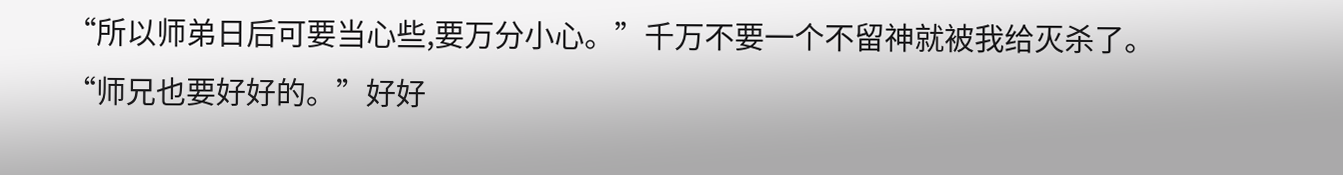“所以师弟日后可要当心些,要万分小心。”千万不要一个不留神就被我给灭杀了。
“师兄也要好好的。”好好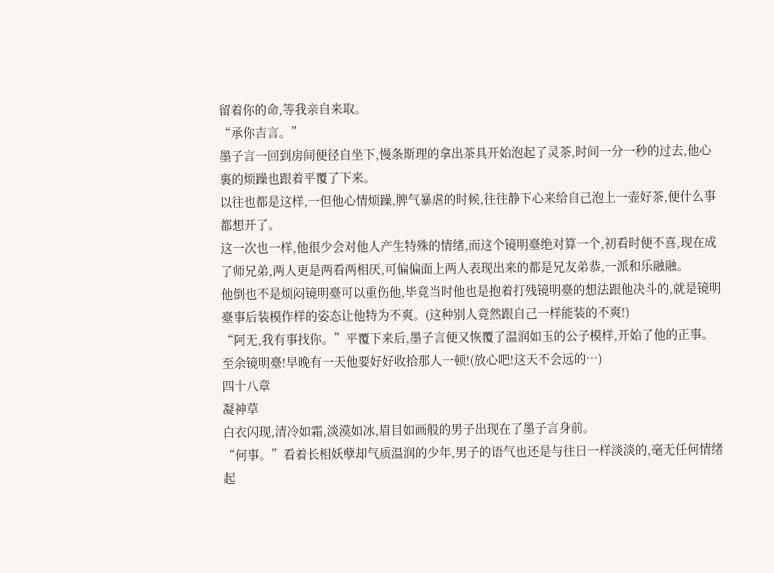留着你的命,等我亲自来取。
“承你吉言。”
墨子言一回到房间便径自坐下,慢条斯理的拿出茶具开始泡起了灵茶,时间一分一秒的过去,他心裏的烦躁也跟着平覆了下来。
以往也都是这样,一但他心情烦躁,脾气暴虐的时候,往往静下心来给自己泡上一壶好茶,便什么事都想开了。
这一次也一样,他很少会对他人产生特殊的情绪,而这个镜明臺绝对算一个,初看时便不喜,现在成了师兄弟,两人更是两看两相厌,可偏偏面上两人表现出来的都是兄友弟恭,一派和乐融融。
他倒也不是烦闷镜明臺可以重伤他,毕竟当时他也是抱着打残镜明臺的想法跟他决斗的,就是镜明臺事后装模作样的姿态让他特为不爽。(这种别人竟然跟自己一样能装的不爽!)
“阿无,我有事找你。”平覆下来后,墨子言便又恢覆了温润如玉的公子模样,开始了他的正事。
至余镜明臺!早晚有一天他要好好收拾那人一顿!(放心吧!这天不会远的…)
四十八章
凝神草
白衣闪现,清冷如霜,淡漠如冰,眉目如画般的男子出现在了墨子言身前。
“何事。”看着长相妖孽却气质温润的少年,男子的语气也还是与往日一样淡淡的,毫无任何情绪起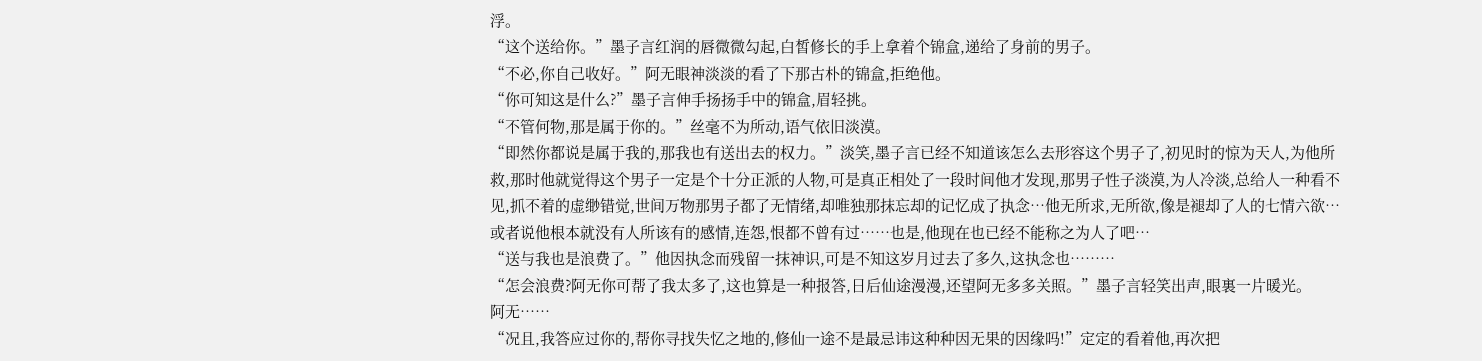浮。
“这个送给你。”墨子言红润的唇微微勾起,白皙修长的手上拿着个锦盒,递给了身前的男子。
“不必,你自己收好。”阿无眼神淡淡的看了下那古朴的锦盒,拒绝他。
“你可知这是什么?”墨子言伸手扬扬手中的锦盒,眉轻挑。
“不管何物,那是属于你的。”丝毫不为所动,语气依旧淡漠。
“即然你都说是属于我的,那我也有送出去的权力。”淡笑,墨子言已经不知道该怎么去形容这个男子了,初见时的惊为天人,为他所救,那时他就觉得这个男子一定是个十分正派的人物,可是真正相处了一段时间他才发现,那男子性子淡漠,为人冷淡,总给人一种看不见,抓不着的虚缈错觉,世间万物那男子都了无情绪,却唯独那抹忘却的记忆成了执念…他无所求,无所欲,像是褪却了人的七情六欲…或者说他根本就没有人所该有的感情,连怨,恨都不曾有过……也是,他现在也已经不能称之为人了吧…
“送与我也是浪费了。”他因执念而残留一抹神识,可是不知这岁月过去了多久,这执念也………
“怎会浪费?阿无你可帮了我太多了,这也算是一种报答,日后仙途漫漫,还望阿无多多关照。”墨子言轻笑出声,眼裏一片暖光。
阿无……
“况且,我答应过你的,帮你寻找失忆之地的,修仙一途不是最忌讳这种种因无果的因缘吗!”定定的看着他,再次把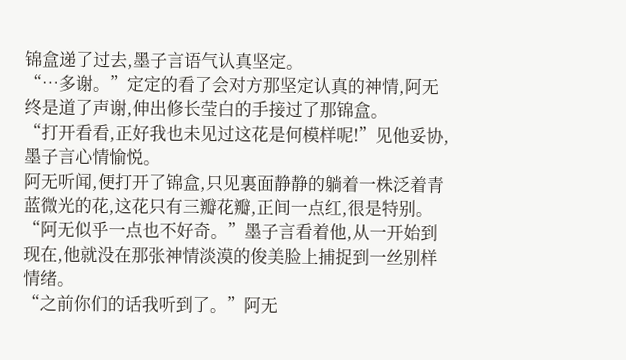锦盒递了过去,墨子言语气认真坚定。
“…多谢。”定定的看了会对方那坚定认真的神情,阿无终是道了声谢,伸出修长莹白的手接过了那锦盒。
“打开看看,正好我也未见过这花是何模样呢!”见他妥协,墨子言心情愉悦。
阿无听闻,便打开了锦盒,只见裏面静静的躺着一株泛着青蓝微光的花,这花只有三瓣花瓣,正间一点红,很是特别。
“阿无似乎一点也不好奇。”墨子言看着他,从一开始到现在,他就没在那张神情淡漠的俊美脸上捕捉到一丝别样情绪。
“之前你们的话我听到了。”阿无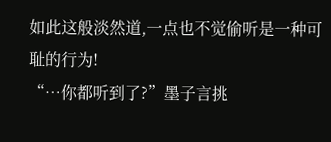如此这般淡然道,一点也不觉偷听是一种可耻的行为!
“…你都听到了?”墨子言挑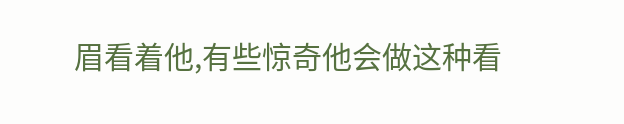眉看着他,有些惊奇他会做这种看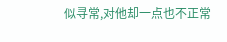似寻常,对他却一点也不正常